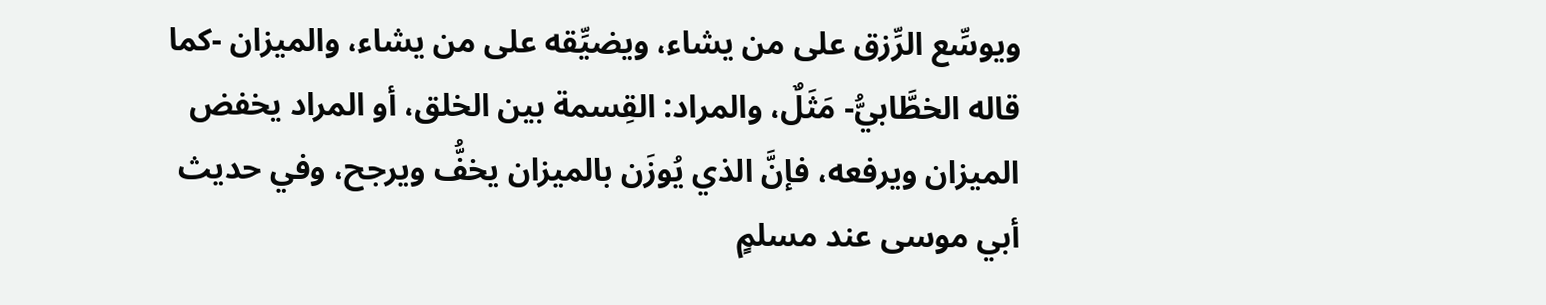ويوسِّع الرِّزق على من يشاء، ويضيِّقه على من يشاء، والميزان -كما قاله الخطَّابيُّ- مَثَلٌ، والمراد: القِسمة بين الخلق، أو المراد يخفض الميزان ويرفعه، فإنَّ الذي يُوزَن بالميزان يخفُّ ويرجح، وفي حديث أبي موسى عند مسلمٍ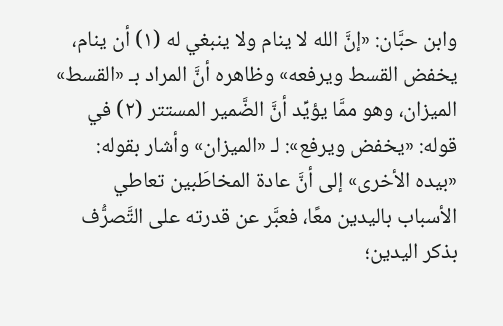وابن حبَّان: «إنَّ الله لا ينام ولا ينبغي له (١) أن ينام، يخفض القسط ويرفعه» وظاهره أنَّ المراد بـ «القسط» الميزان، وهو ممَّا يؤيِّد أنَّ الضَّمير المستتر (٢) في قوله: «يخفض ويرفع»: لـ «الميزان» وأشار بقوله: «بيده الأخرى» إلى أنَّ عادة المخاطَبين تعاطي الأسباب باليدين معًا، فعبَّر عن قدرته على التَّصرُّف بذكر اليدين؛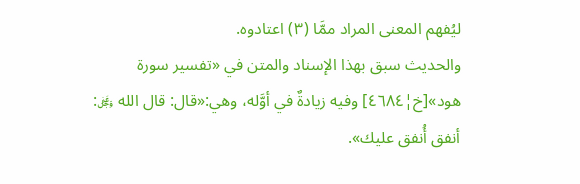ليُفهم المعنى المراد ممَّا (٣) اعتادوه.
والحديث سبق بهذا الإسناد والمتن في «تفسير سورة هود»[خ¦٤٦٨٤] وفيه زيادةٌ في أوَّله، وهي:«قال: قال الله ﷿: أنفق أُنفق عليك».